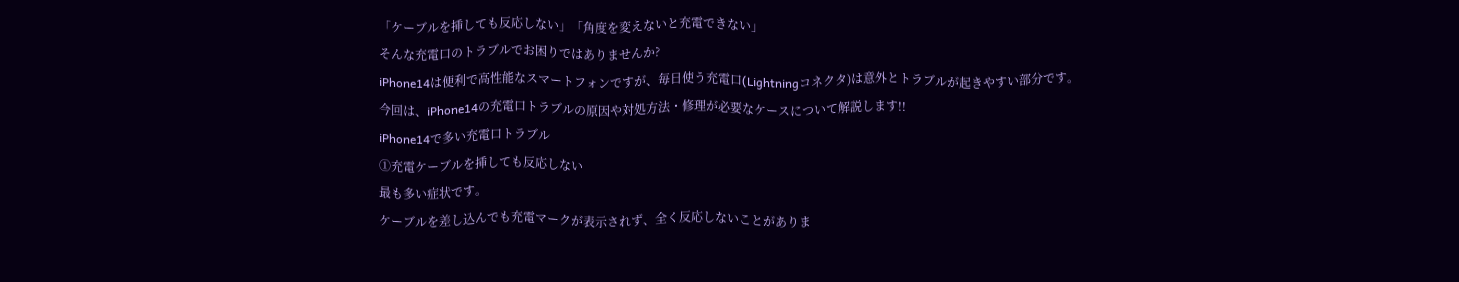「ケーブルを挿しても反応しない」「角度を変えないと充電できない」
そんな充電口のトラブルでお困りではありませんか?
iPhone14は便利で高性能なスマートフォンですが、毎日使う充電口(Lightningコネクタ)は意外とトラブルが起きやすい部分です。
今回は、iPhone14の充電口トラブルの原因や対処方法・修理が必要なケースについて解説します!!
iPhone14で多い充電口トラブル
①充電ケーブルを挿しても反応しない
最も多い症状です。
ケーブルを差し込んでも充電マークが表示されず、全く反応しないことがありま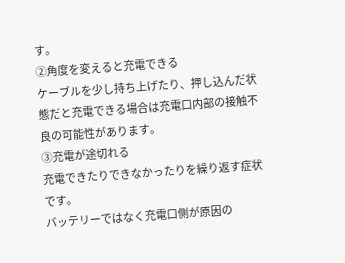す。
②角度を変えると充電できる
ケーブルを少し持ち上げたり、押し込んだ状態だと充電できる場合は充電口内部の接触不良の可能性があります。
③充電が途切れる
充電できたりできなかったりを繰り返す症状です。
バッテリーではなく充電口側が原因の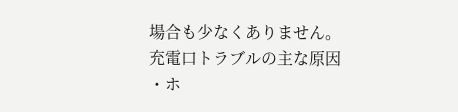場合も少なくありません。
充電口トラブルの主な原因
・ホ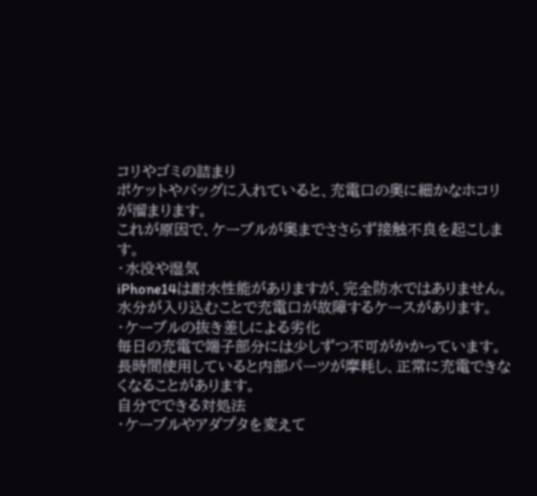コリやゴミの詰まり
ポケットやバッグに入れていると、充電口の奥に細かなホコリが溜まります。
これが原因で、ケーブルが奥までささらず接触不良を起こします。
・水没や湿気
iPhone14は耐水性能がありますが、完全防水ではありません。
水分が入り込むことで充電口が故障するケースがあります。
・ケーブルの抜き差しによる劣化
毎日の充電で端子部分には少しずつ不可がかかっています。
長時間使用していると内部パーツが摩耗し、正常に充電できなくなることがあります。
自分でできる対処法
・ケーブルやアダプタを変えて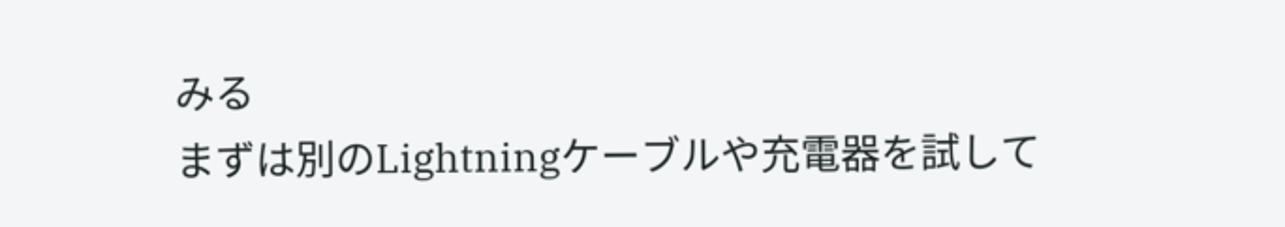みる
まずは別のLightningケーブルや充電器を試して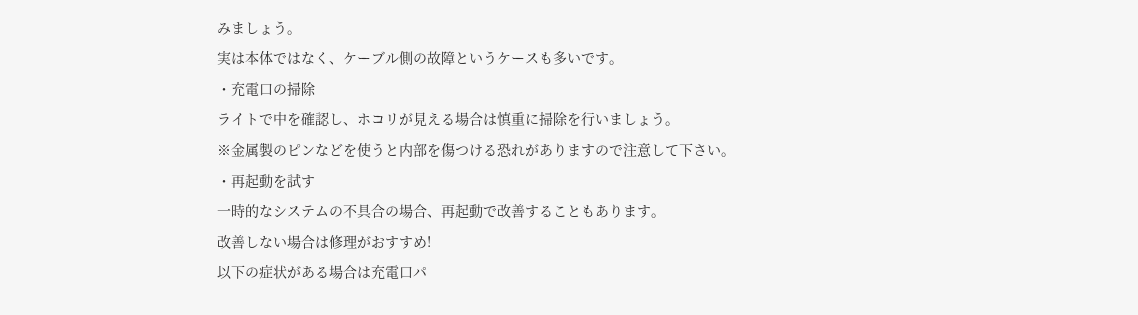みましょう。
実は本体ではなく、ケーブル側の故障というケースも多いです。
・充電口の掃除
ライトで中を確認し、ホコリが見える場合は慎重に掃除を行いましょう。
※金属製のピンなどを使うと内部を傷つける恐れがありますので注意して下さい。
・再起動を試す
一時的なシステムの不具合の場合、再起動で改善することもあります。
改善しない場合は修理がおすすめ!
以下の症状がある場合は充電口パ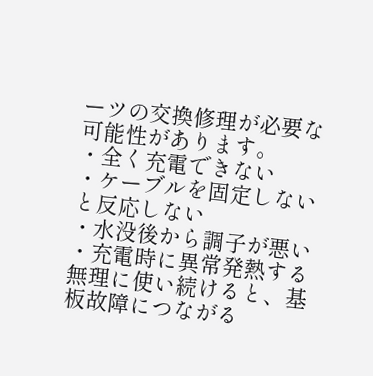ーツの交換修理が必要な可能性があります。
・全く充電できない
・ケーブルを固定しないと反応しない
・水没後から調子が悪い
・充電時に異常発熱する
無理に使い続けると、基板故障につながる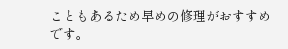こともあるため早めの修理がおすすめです。